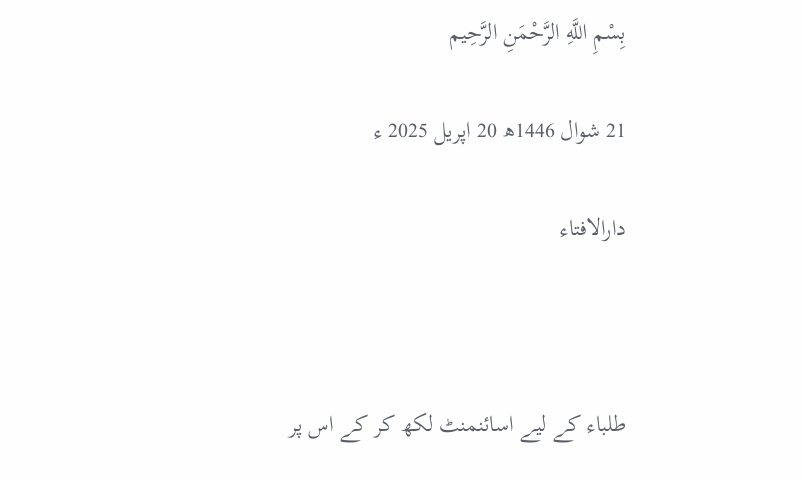بِسْمِ اللَّهِ الرَّحْمَنِ الرَّحِيم

21 شوال 1446ھ 20 اپریل 2025 ء

دارالافتاء



طلباء کے لیے اسائنمنٹ لکھ کر کے اس پر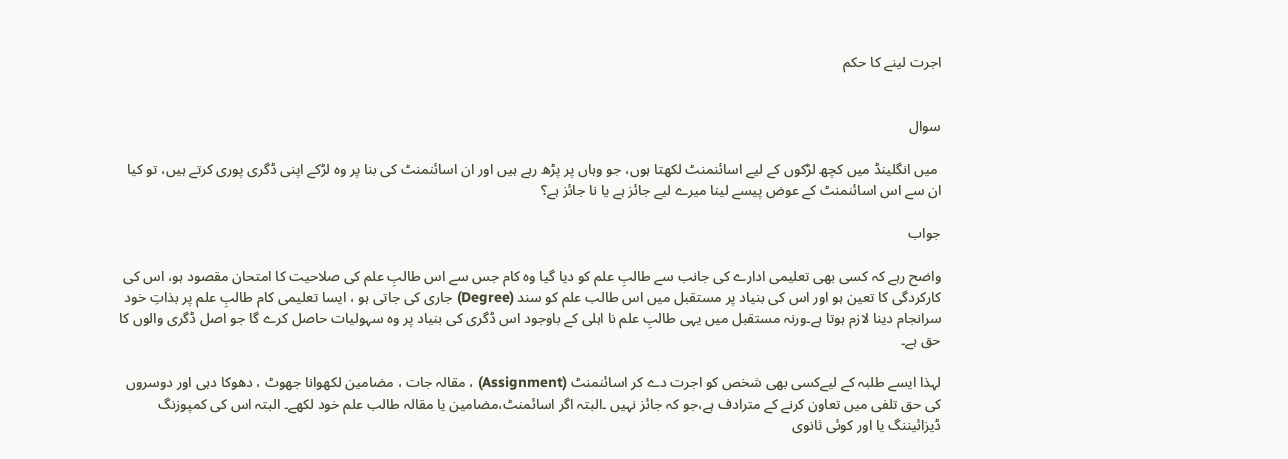اجرت لینے کا حکم


سوال

 میں انگلینڈ میں کچھ لڑکوں کے لیے اسائنمنٹ لکھتا ہوں، جو وہاں پر پڑھ رہے ہیں اور ان اسائنمنٹ کی بنا پر وہ لڑکے اپنی ڈگری پوری کرتے ہیں، تو کیا ان سے اس اسائنمنٹ کے عوض پیسے لینا میرے لیے جائز ہے یا نا جائز ہے؟

جواب

واضح رہے کہ کسی بھی تعلیمی ادارے کی جانب سے طالبِ علم کو دیا گیا وہ کام جس سے اس طالبِ علم کی صلاحیت کا امتحان مقصود ہو، اس کی کارکردگی کا تعین ہو اور اس کی بنیاد پر مستقبل میں اس طالب علم کو سند (Degree) جاری کی جاتی ہو ، ایسا تعلیمی کام طالبِ علم پر بذاتِ خود سرانجام دینا لازم ہوتا ہے۔ورنہ مستقبل میں یہی طالبِ علم نا اہلی کے باوجود اس ڈگری کی بنیاد پر وہ سہولیات حاصل کرے گا جو اصل ڈگری والوں کا حق ہے۔

لہذا ایسے طلبہ کے لیےکسی بھی شخص کو اجرت دے کر اسائنمنٹ (Assignment) ، مقالہ جات ، مضامین لکھوانا جھوٹ ، دھوکا دہی اور دوسروں کی حق تلفی میں تعاون کرنے کے مترادف ہے،جو کہ جائز نہیں ۔البتہ اگر اسائمنٹ،مضامین یا مقالہ طالب علم خود لکھے۔ البتہ اس کی کمپوزنگ ڈیزائیننگ یا اور کوئی ثانوی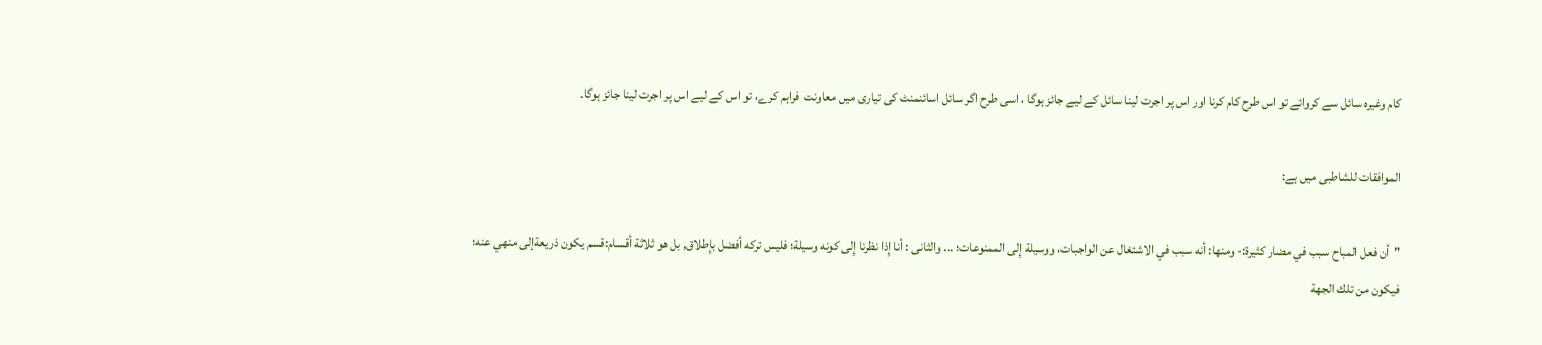کام وغیرہ سائل سے کروائے تو اس طرح کام کرنا اور اس پر اجرت لینا سائل کے لیے جائز ہوگا ، اسی طرح اگر سائل اسائنمنٹ کی تیاری میں معاونت  فراہم کرے، تو اس کے لیے اس پر اجرت لینا جائز ہوگا۔

الموافقات للشاطبى میں ہے:

"أن فعل المباح سبب في مضار كثيرة:- ومنها: أنه سبب في الاشتغال عن الواجبات، ووسيلة إِلى الممنوعات؛ ... والثانی : أنا إِذا نظرنا إِلى كونه وسيلة؛ فليس تركه أفضل بإِطلاق, بل هو ثلاثة أقسام:قسم يكون ذريعةإلى منهي عنه؛ فيكون من تلك الجهة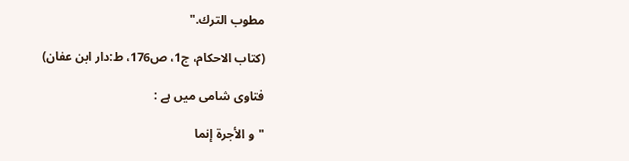مطوب الترك."

(کتاب الاحکام، ج1، ص176، ط:دار ابن عفان)

فتاوی شامی میں ہے :

"و الأجرة إنما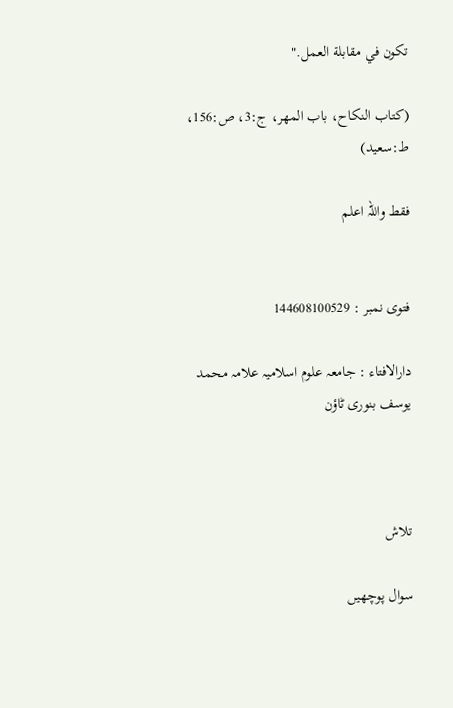تكون ‌في ‌مقابلة ‌العمل."

(کتاب النکاح، باب المهر، ج:3، ص:156، ط:سعید)

فقط واللہ اعلم


فتوی نمبر : 144608100529

دارالافتاء : جامعہ علوم اسلامیہ علامہ محمد یوسف بنوری ٹاؤن



تلاش

سوال پوچھیں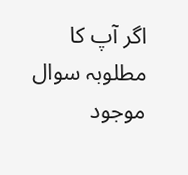اگر آپ کا مطلوبہ سوال موجود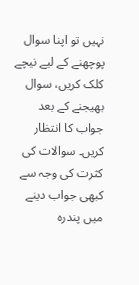نہیں تو اپنا سوال پوچھنے کے لیے نیچے کلک کریں، سوال بھیجنے کے بعد جواب کا انتظار کریں۔ سوالات کی کثرت کی وجہ سے کبھی جواب دینے میں پندرہ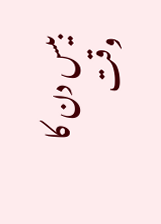بیس دن کا وقت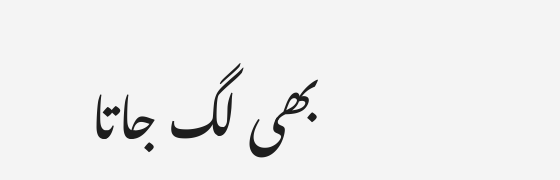بھی لگ جاتا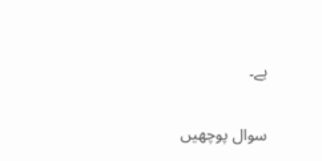ہے۔

سوال پوچھیں